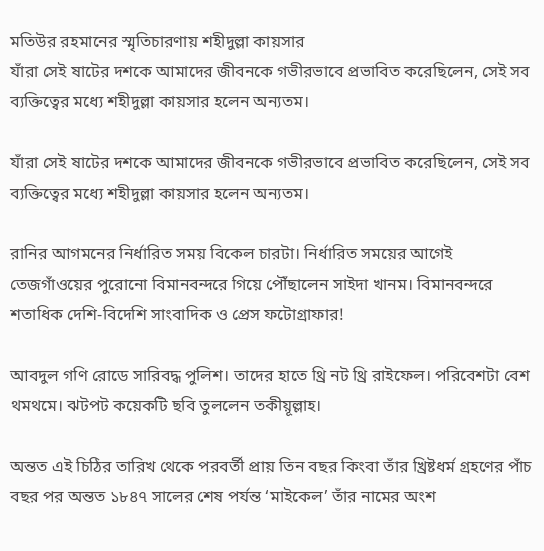মতিউর রহমানের স্মৃতিচারণায় শহীদুল্লা কায়সার
যাঁরা সেই ষাটের দশকে আমাদের জীবনকে গভীরভাবে প্রভাবিত করেছিলেন, সেই সব ব্যক্তিত্বের মধ্যে শহীদুল্লা কায়সার হলেন অন্যতম।

যাঁরা সেই ষাটের দশকে আমাদের জীবনকে গভীরভাবে প্রভাবিত করেছিলেন, সেই সব ব্যক্তিত্বের মধ্যে শহীদুল্লা কায়সার হলেন অন্যতম।

রানির আগমনের নির্ধারিত সময় বিকেল চারটা। নির্ধারিত সময়ের আগেই তেজগাঁওয়ের পুরোনো বিমানবন্দরে গিয়ে পৌঁছালেন সাইদা খানম। বিমানবন্দরে শতাধিক দেশি-বিদেশি সাংবাদিক ও প্রেস ফটোগ্রাফার!

আবদুল গণি রোডে সারিবদ্ধ পুলিশ। তাদের হাতে থ্রি নট থ্রি রাইফেল। পরিবেশটা বেশ থমথমে। ঝটপট কয়েকটি ছবি তুললেন তকীয়ূল্লাহ।

অন্তত এই চিঠির তারিখ থেকে পরবর্তী প্রায় তিন বছর কিংবা তাঁর খ্রিষ্টধর্ম গ্রহণের পাঁচ বছর পর অন্তত ১৮৪৭ সালের শেষ পর্যন্ত ‘মাইকেল’ তাঁর নামের অংশ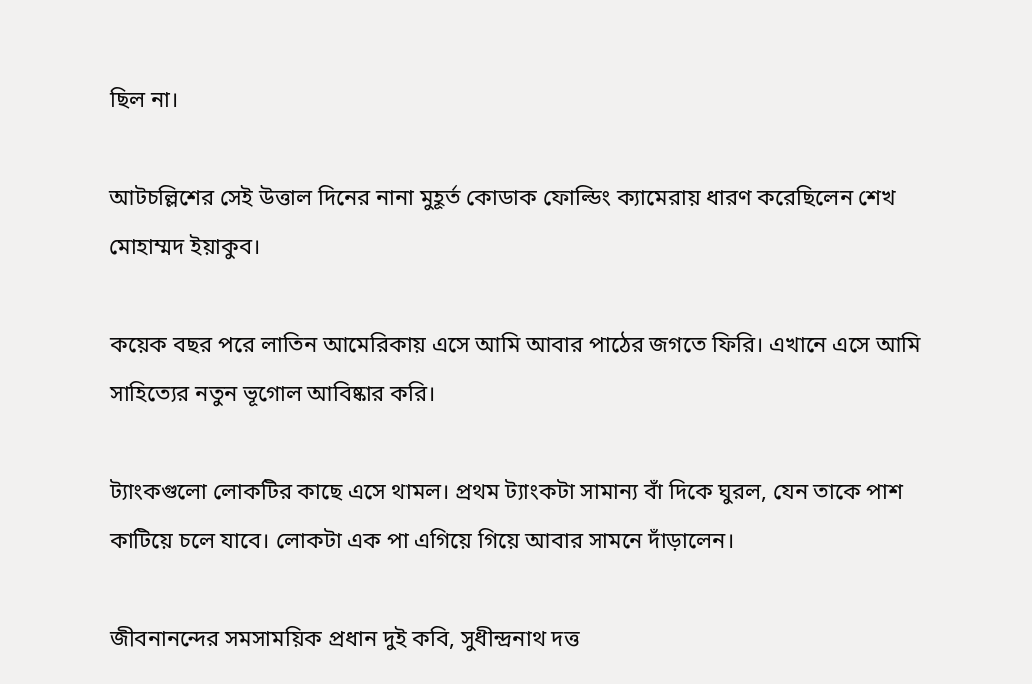ছিল না।

আটচল্লিশের সেই উত্তাল দিনের নানা মুহূর্ত কোডাক ফোল্ডিং ক্যামেরায় ধারণ করেছিলেন শেখ মোহাম্মদ ইয়াকুব।

কয়েক বছর পরে লাতিন আমেরিকায় এসে আমি আবার পাঠের জগতে ফিরি। এখানে এসে আমি সাহিত্যের নতুন ভূগোল আবিষ্কার করি।

ট্যাংকগুলো লোকটির কাছে এসে থামল। প্রথম ট্যাংকটা সামান্য বাঁ দিকে ঘুরল, যেন তাকে পাশ কাটিয়ে চলে যাবে। লোকটা এক পা এগিয়ে গিয়ে আবার সামনে দাঁড়ালেন।

জীবনানন্দের সমসাময়িক প্রধান দুই কবি, সুধীন্দ্রনাথ দত্ত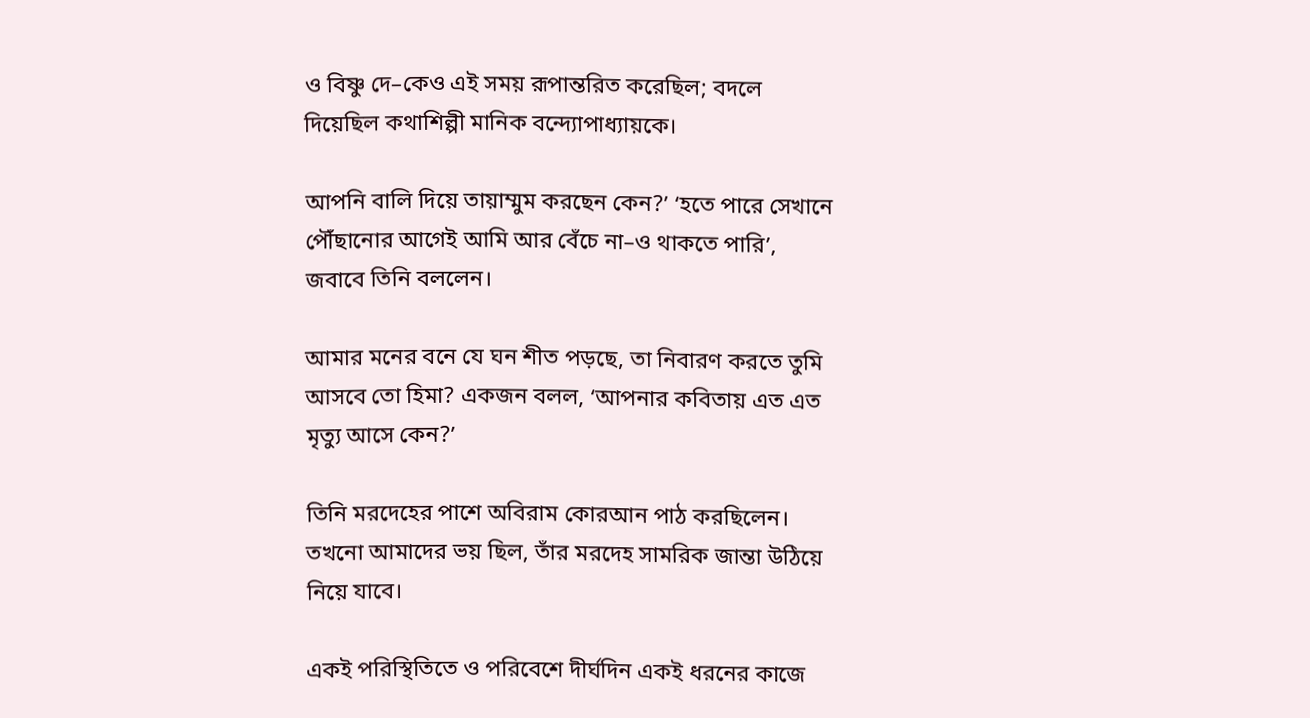ও বিষ্ণু দে–কেও এই সময় রূপান্তরিত করেছিল; বদলে দিয়েছিল কথাশিল্পী মানিক বন্দ্যোপাধ্যায়কে।

আপনি বালি দিয়ে তায়াম্মুম করছেন কেন?’ ‘হতে পারে সেখানে পৌঁছানোর আগেই আমি আর বেঁচে না–ও থাকতে পারি’, জবাবে তিনি বললেন।

আমার মনের বনে যে ঘন শীত পড়ছে, তা নিবারণ করতে তুমি আসবে তো হিমা? একজন বলল, ‘আপনার কবিতায় এত এত মৃত্যু আসে কেন?’

তিনি মরদেহের পাশে অবিরাম কোরআন পাঠ করছিলেন। তখনো আমাদের ভয় ছিল, তাঁর মরদেহ সামরিক জান্তা উঠিয়ে নিয়ে যাবে।

একই পরিস্থিতিতে ও পরিবেশে দীর্ঘদিন একই ধরনের কাজে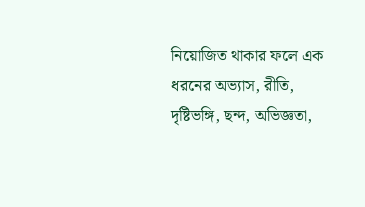নিয়োজিত থাকার ফলে এক ধরনের অভ্যাস, রীতি, দৃষ্টিভঙ্গি, ছন্দ, অভিজ্ঞতা,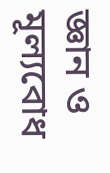জ্ঞান ও মূল্যবোধ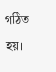গঠিত হয়।